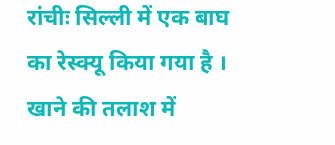रांचीः सिल्ली में एक बाघ का रेस्क्यू किया गया है । खाने की तलाश में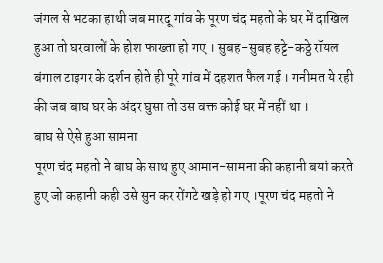जंगल से भटका हाथी जब मारदू गांव के पूरण चंद महतो के घर में दाखिल हुआ तो घरवालों के होश फाख्ता हो गए । सुबह-सुबह हट्टे-कठ्ठे रॉयल बंगाल टाइगर के दर्शन होते ही पूरे गांव में दहशत फैल गई । गनीमत ये रही की जब बाघ घर के अंदर घुसा तो उस वक्त कोई घर में नहीं था ।
बाघ से ऐसे हुआ सामना
पूरण चंद महतो ने बाघ के साथ हुए आमान-सामना की कहानी बयां करते हुए जो कहानी कही उसे सुन कर रोंगटे खड़े हो गए ।पूरण चंद महतो ने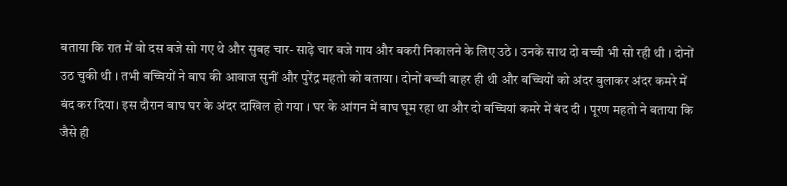बताया कि रात में वो दस बजे सो गए थे और सुबह चार- साढ़े चार बजे गाय और बकरी निकालने के लिए उठे । उनके साथ दो बच्ची भी सो रही थी । दोनों उठ चुकी थी । तभी बच्चियों ने बाघ की आवाज सुनीं और पुरेंद्र महतो को बताया । दोनों बच्ची बाहर ही थी और बच्चियों को अंदर बुलाकर अंदर कमरे में बंद कर दिया। इस दौरान बाघ घर के अंदर दाखिल हो गया । घर के आंगन में बाघ घूम रहा था और दो बच्चियां कमरे में बंद दी । पूरण महतो ने बताया कि जैसे ही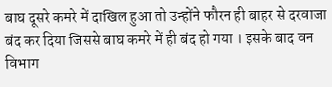बाघ दूसरे कमरे में दाखिल हुआ तो उन्होंने फौरन ही बाहर से दरवाजा बंद कर दिया जिससे बाघ कमरे में ही बंद हो गया । इसके बाद वन विभाग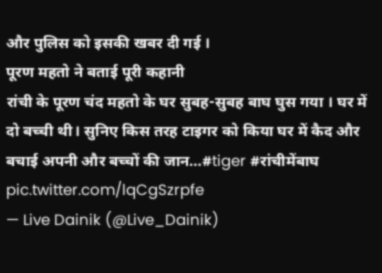और पुलिस को इसकी खबर दी गई ।
पूरण महतो ने बताई पूरी कहानी
रांची के पूरण चंद महतो के घर सुबह-सुबह बाघ घुस गया । घर में दो बच्ची थी। सुनिए किस तरह टाइगर को किया घर में कैद और बचाई अपनी और बच्चों की जान…#tiger #रांचीमेंबाघ pic.twitter.com/lqCgSzrpfe
— Live Dainik (@Live_Dainik)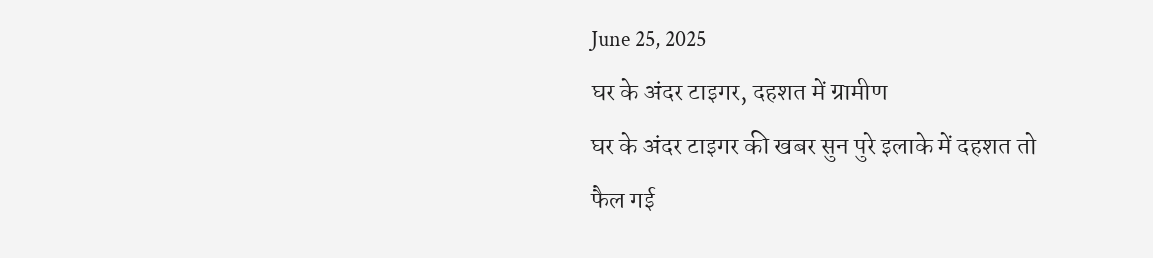June 25, 2025
घर के अंदर टाइगर, दहशत में ग्रामीण
घर के अंदर टाइगर की खबर सुन पुरे इलाके में दहशत तो फैल गई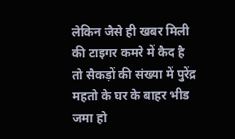लेकिन जैसे ही खबर मिली की टाइगर कमरे में कैद है तो सैकड़ों की संख्या में पुरेंद्र महतो के घर के बाहर भीड जमा हो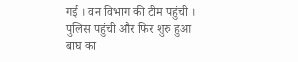गई । वन विभाग की टीम पहुंची । पुलिस पहुंची और फिर शुरु हुआ बाघ का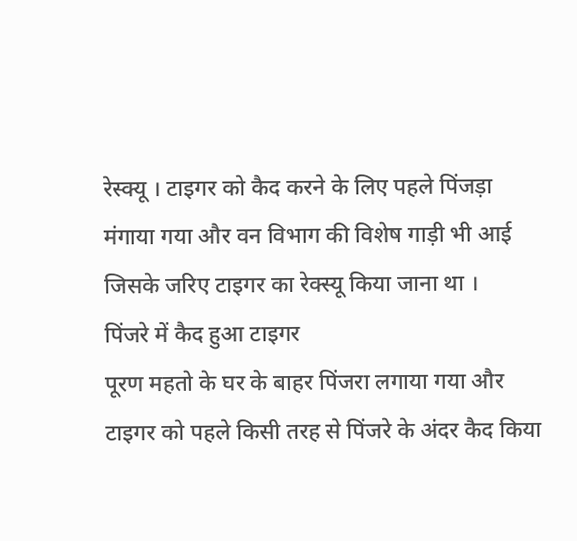रेस्क्यू । टाइगर को कैद करने के लिए पहले पिंजड़ा मंगाया गया और वन विभाग की विशेष गाड़ी भी आई जिसके जरिए टाइगर का रेक्स्यू किया जाना था ।
पिंजरे में कैद हुआ टाइगर
पूरण महतो के घर के बाहर पिंजरा लगाया गया और टाइगर को पहले किसी तरह से पिंजरे के अंदर कैद किया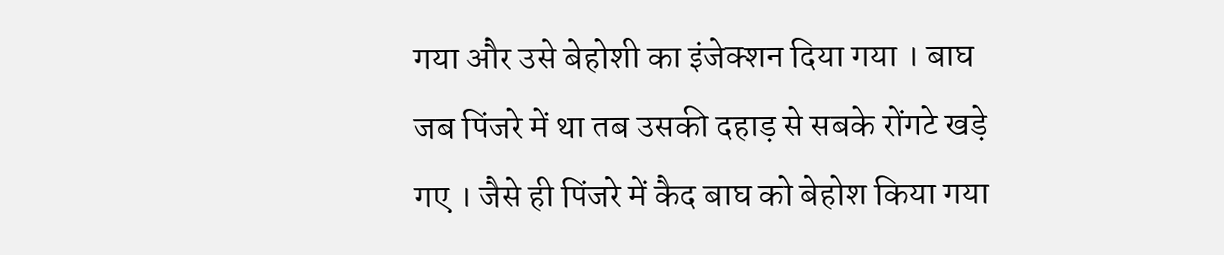गया और उसे बेहोशी का इंजेक्शन दिया गया । बाघ जब पिंजरे में था तब उसकी दहाड़ से सबके रोंगटे खड़े गए । जैसे ही पिंजरे में कैद बाघ को बेहोश किया गया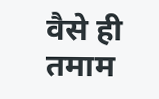वैसे ही तमाम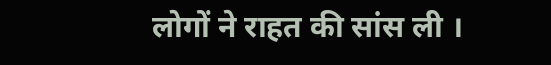लोगों ने राहत की सांस ली ।